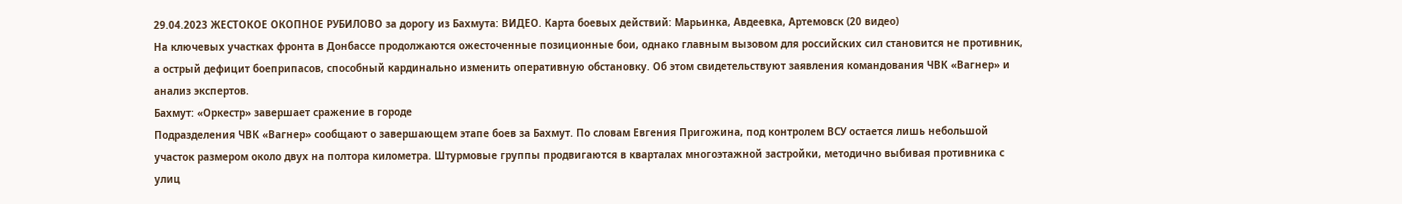29.04.2023 ЖЕСТОКОЕ ОКОПНОЕ РУБИЛОВО за дорогу из Бахмута: ВИДЕО. Карта боевых действий: Марьинка, Авдеевка, Артемовск (20 видео)
На ключевых участках фронта в Донбассе продолжаются ожесточенные позиционные бои, однако главным вызовом для российских сил становится не противник, а острый дефицит боеприпасов, способный кардинально изменить оперативную обстановку. Об этом свидетельствуют заявления командования ЧВК «Вагнер» и анализ экспертов.
Бахмут: «Оркестр» завершает сражение в городе
Подразделения ЧВК «Вагнер» сообщают о завершающем этапе боев за Бахмут. По словам Евгения Пригожина, под контролем ВСУ остается лишь небольшой участок размером около двух на полтора километра. Штурмовые группы продвигаются в кварталах многоэтажной застройки, методично выбивая противника с улиц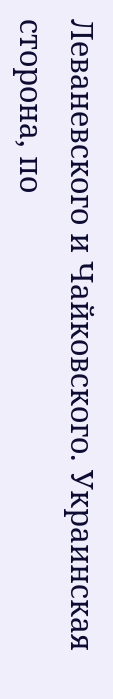Леваневского и Чайковского. Украинская сторона, по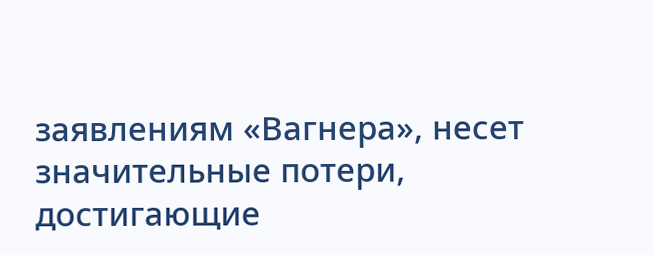заявлениям «Вагнера», несет значительные потери, достигающие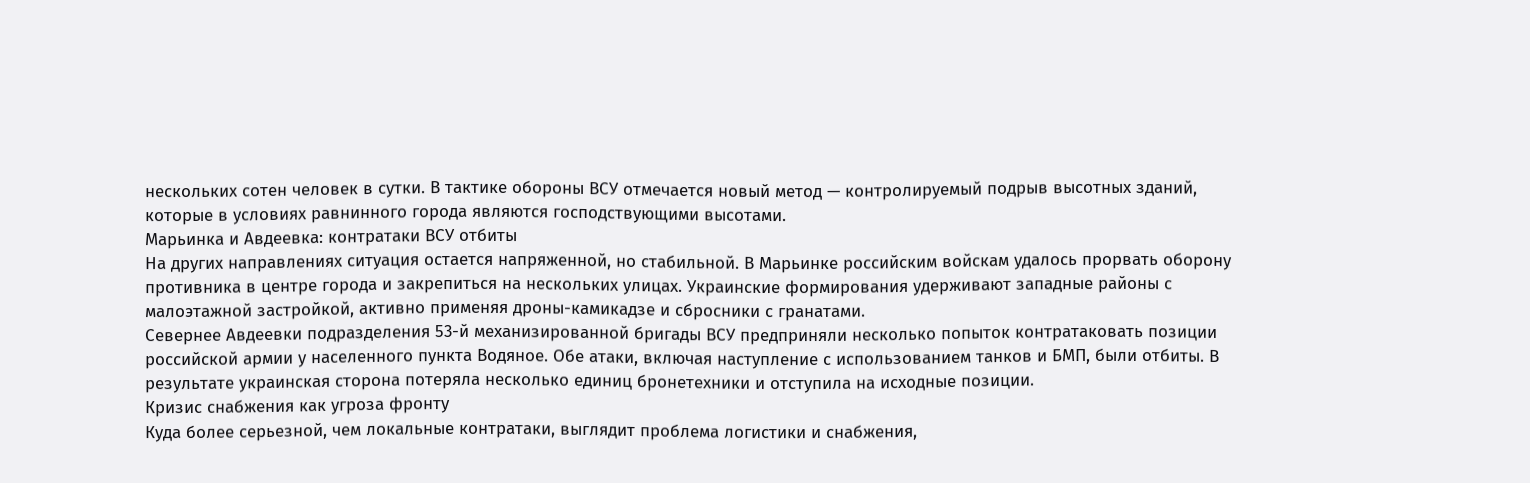нескольких сотен человек в сутки. В тактике обороны ВСУ отмечается новый метод — контролируемый подрыв высотных зданий, которые в условиях равнинного города являются господствующими высотами.
Марьинка и Авдеевка: контратаки ВСУ отбиты
На других направлениях ситуация остается напряженной, но стабильной. В Марьинке российским войскам удалось прорвать оборону противника в центре города и закрепиться на нескольких улицах. Украинские формирования удерживают западные районы с малоэтажной застройкой, активно применяя дроны-камикадзе и сбросники с гранатами.
Севернее Авдеевки подразделения 53-й механизированной бригады ВСУ предприняли несколько попыток контратаковать позиции российской армии у населенного пункта Водяное. Обе атаки, включая наступление с использованием танков и БМП, были отбиты. В результате украинская сторона потеряла несколько единиц бронетехники и отступила на исходные позиции.
Кризис снабжения как угроза фронту
Куда более серьезной, чем локальные контратаки, выглядит проблема логистики и снабжения,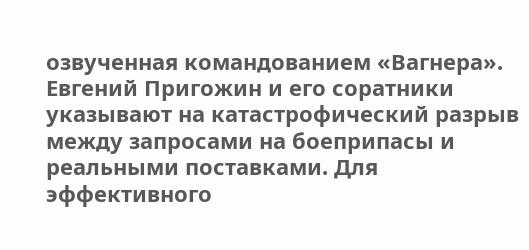озвученная командованием «Вагнера». Евгений Пригожин и его соратники указывают на катастрофический разрыв между запросами на боеприпасы и реальными поставками. Для эффективного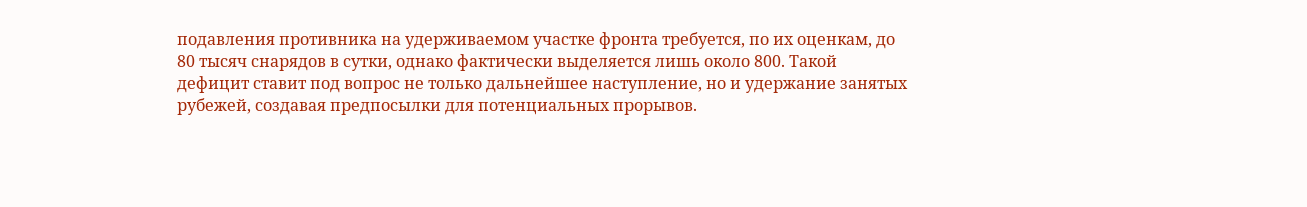подавления противника на удерживаемом участке фронта требуется, по их оценкам, до 80 тысяч снарядов в сутки, однако фактически выделяется лишь около 800. Такой дефицит ставит под вопрос не только дальнейшее наступление, но и удержание занятых рубежей, создавая предпосылки для потенциальных прорывов.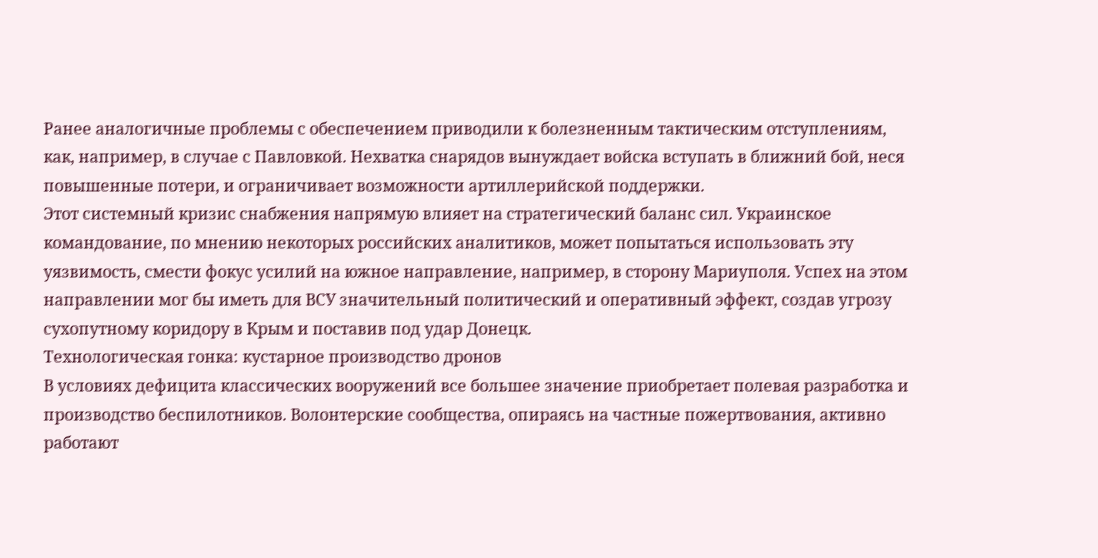Ранее аналогичные проблемы с обеспечением приводили к болезненным тактическим отступлениям, как, например, в случае с Павловкой. Нехватка снарядов вынуждает войска вступать в ближний бой, неся повышенные потери, и ограничивает возможности артиллерийской поддержки.
Этот системный кризис снабжения напрямую влияет на стратегический баланс сил. Украинское командование, по мнению некоторых российских аналитиков, может попытаться использовать эту уязвимость, смести фокус усилий на южное направление, например, в сторону Мариуполя. Успех на этом направлении мог бы иметь для ВСУ значительный политический и оперативный эффект, создав угрозу сухопутному коридору в Крым и поставив под удар Донецк.
Технологическая гонка: кустарное производство дронов
В условиях дефицита классических вооружений все большее значение приобретает полевая разработка и производство беспилотников. Волонтерские сообщества, опираясь на частные пожертвования, активно работают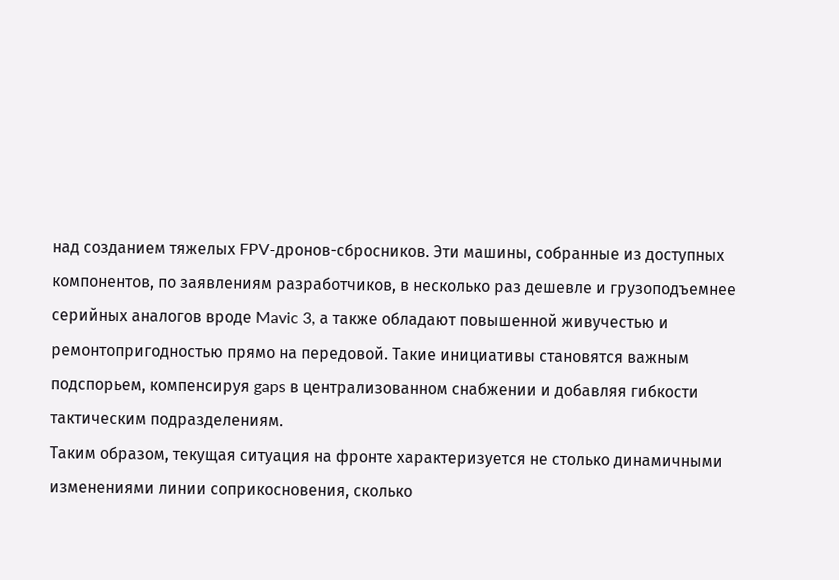над созданием тяжелых FPV-дронов-сбросников. Эти машины, собранные из доступных компонентов, по заявлениям разработчиков, в несколько раз дешевле и грузоподъемнее серийных аналогов вроде Mavic 3, а также обладают повышенной живучестью и ремонтопригодностью прямо на передовой. Такие инициативы становятся важным подспорьем, компенсируя gaps в централизованном снабжении и добавляя гибкости тактическим подразделениям.
Таким образом, текущая ситуация на фронте характеризуется не столько динамичными изменениями линии соприкосновения, сколько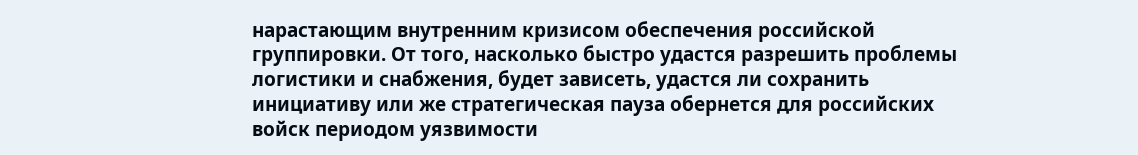нарастающим внутренним кризисом обеспечения российской группировки. От того, насколько быстро удастся разрешить проблемы логистики и снабжения, будет зависеть, удастся ли сохранить инициативу или же стратегическая пауза обернется для российских войск периодом уязвимости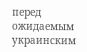перед ожидаемым украинским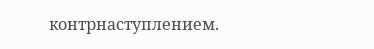контрнаступлением.